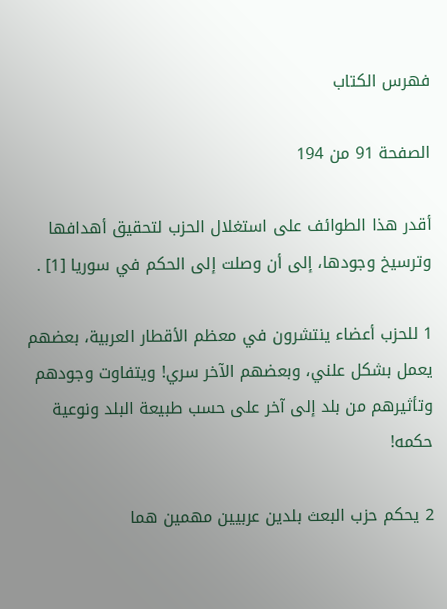فهرس الكتاب

الصفحة 91 من 194

أقدر هذا الطوائف على استغلال الحزب لتحقيق أهدافها وترسيخ وجودها، إلى أن وصلت إلى الحكم في سوريا [1] .

1 للحزب أعضاء ينتشرون في معظم الأقطار العربية، بعضهم يعمل بشكل علني، وبعضهم الآخر سري! ويتفاوت وجودهم وتأثيرهم من بلد إلى آخر على حسب طبيعة البلد ونوعية حكمه!

2 يحكم حزب البعث بلدين عربيين مهمين هما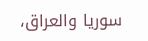سوريا والعراق،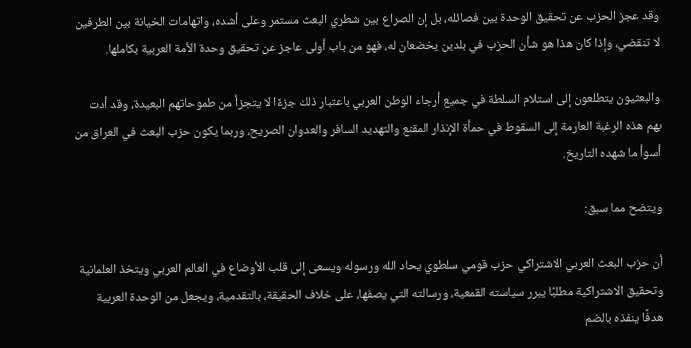وقد عجز الحزب عن تحقيق الوحدة بين فصائله، بل إن الصراع بين شطري البعث مستمر وعلى أشده، واتهامات الخيانة بين الطرفين لا تنقضي، وإذا كان هذا هو شأن الحزب في بلدين يخضعان له، فهو من باب أولى عاجز عن تحقيق وحدة الأمة العربية بكاملها.

والبعثيون يتطلعون إلى استلام السلطة في جميع أرجاء الوطن العربي باعتبار ذلك جزءًا لا يتجزأ من طموحاتهم البعيدة، وقد أدت بهم هذه الرغبة العارمة إلى السقوط في حمأة الإنذار المقنع والتهديد السافر والعدوان الصريح، وربما يكون حزب البعث في العراق من أسوأ ما شهده التاريخ.

ويتضح مما سبق:

أن حزب البعث العربي الاشتراكي حزب قومي سلطوي يحاد الله ورسوله ويسعى إلى قلب الأوضاع في العالم العربي ويتخذ العلمانية وتحقيق الاشتراكية مطلبًا يبرر سياسته القمعية، ورسالته التي يصفها، على خلاف الحقيقة، بالتقدمية، ويجعل من الوحدة العربية هدفًا ينفذه بالضم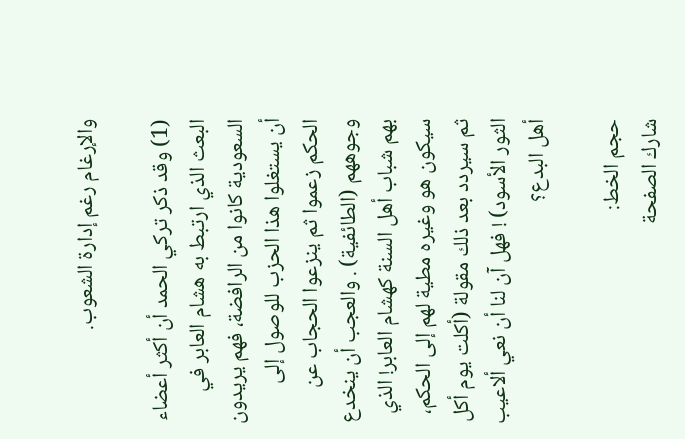والإرغام رغم إدارة الشعوب.

(1) وقد ذكر تركي الحمد أن أكثر أعضاء البعث الذي ارتبط به هشام العابر في السعودية كانوا من الرافضة، فهم يريدون أن يستغلوا هذا الحزب للوصول إلى الحكم زعموا ثم ينزعوا الحجاب عن وجوههم (الطائفية) . والعجب أن ينخدع بهم شباب أهل السنة كهشام العابر! الذي سيكون هو وغيره مطية لهم إلى الحكم، ثم سيردد بعد ذلك مقولة (أكلت يوم أكل الثور الأسود) ! فهل آن لنا أن نعي ألاعيب أهل البدع؟

حجم الخط:
شارك الصفحة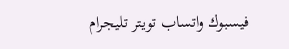فيسبوك واتساب تويتر تليجرام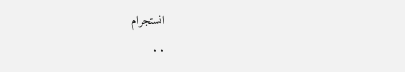انستجرام
. .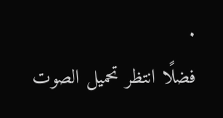.
فضلًا انتظر تحميل الصوت